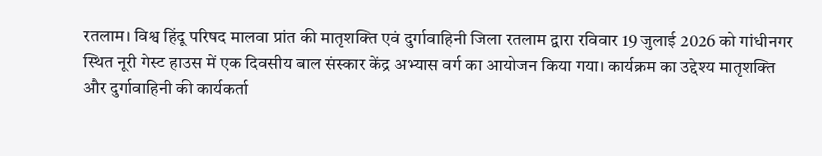रतलाम। विश्व हिंदू परिषद मालवा प्रांत की मातृशक्ति एवं दुर्गावाहिनी जिला रतलाम द्वारा रविवार 19 जुलाई 2026 को गांधीनगर स्थित नूरी गेस्ट हाउस में एक दिवसीय बाल संस्कार केंद्र अभ्यास वर्ग का आयोजन किया गया। कार्यक्रम का उद्देश्य मातृशक्ति और दुर्गावाहिनी की कार्यकर्ता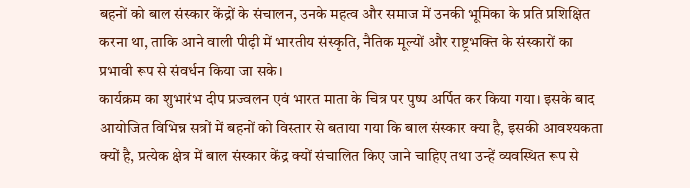बहनों को बाल संस्कार केंद्रों के संचालन, उनके महत्व और समाज में उनकी भूमिका के प्रति प्रशिक्षित करना था, ताकि आने वाली पीढ़ी में भारतीय संस्कृति, नैतिक मूल्यों और राष्ट्रभक्ति के संस्कारों का प्रभावी रूप से संवर्धन किया जा सके।
कार्यक्रम का शुभारंभ दीप प्रज्वलन एवं भारत माता के चित्र पर पुष्प अर्पित कर किया गया। इसके बाद आयोजित विभिन्न सत्रों में बहनों को विस्तार से बताया गया कि बाल संस्कार क्या है, इसकी आवश्यकता क्यों है, प्रत्येक क्षेत्र में बाल संस्कार केंद्र क्यों संचालित किए जाने चाहिए तथा उन्हें व्यवस्थित रूप से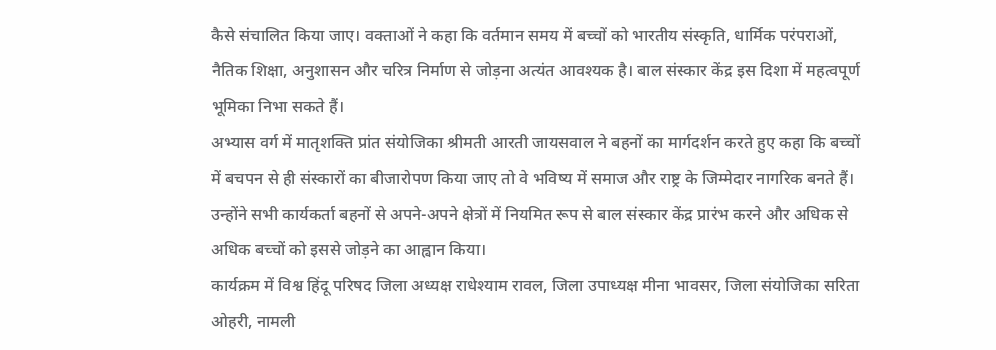कैसे संचालित किया जाए। वक्ताओं ने कहा कि वर्तमान समय में बच्चों को भारतीय संस्कृति, धार्मिक परंपराओं, नैतिक शिक्षा, अनुशासन और चरित्र निर्माण से जोड़ना अत्यंत आवश्यक है। बाल संस्कार केंद्र इस दिशा में महत्वपूर्ण भूमिका निभा सकते हैं।
अभ्यास वर्ग में मातृशक्ति प्रांत संयोजिका श्रीमती आरती जायसवाल ने बहनों का मार्गदर्शन करते हुए कहा कि बच्चों में बचपन से ही संस्कारों का बीजारोपण किया जाए तो वे भविष्य में समाज और राष्ट्र के जिम्मेदार नागरिक बनते हैं। उन्होंने सभी कार्यकर्ता बहनों से अपने-अपने क्षेत्रों में नियमित रूप से बाल संस्कार केंद्र प्रारंभ करने और अधिक से अधिक बच्चों को इससे जोड़ने का आह्वान किया।
कार्यक्रम में विश्व हिंदू परिषद जिला अध्यक्ष राधेश्याम रावल, जिला उपाध्यक्ष मीना भावसर, जिला संयोजिका सरिता ओहरी, नामली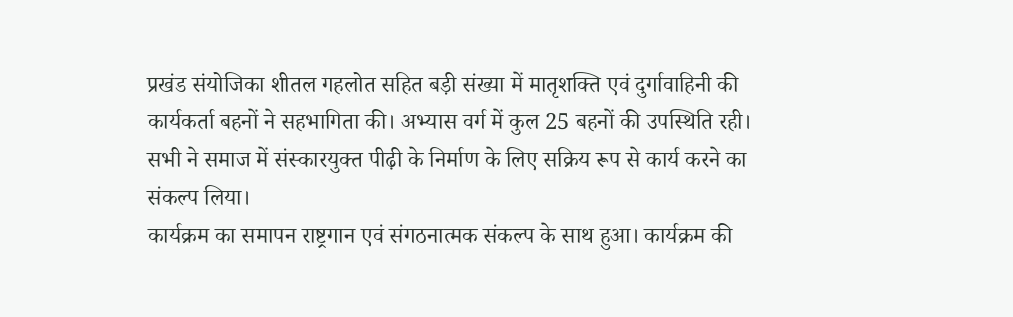प्रखंड संयोजिका शीतल गहलोत सहित बड़ी संख्या में मातृशक्ति एवं दुर्गावाहिनी की कार्यकर्ता बहनों ने सहभागिता की। अभ्यास वर्ग में कुल 25 बहनों की उपस्थिति रही। सभी ने समाज में संस्कारयुक्त पीढ़ी के निर्माण के लिए सक्रिय रूप से कार्य करने का संकल्प लिया।
कार्यक्रम का समापन राष्ट्रगान एवं संगठनात्मक संकल्प के साथ हुआ। कार्यक्रम की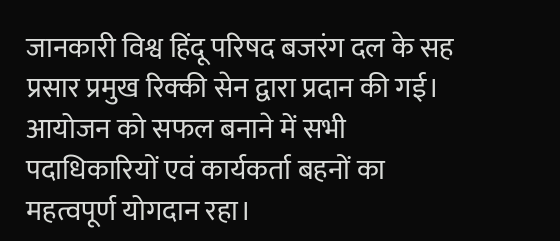जानकारी विश्व हिंदू परिषद बजरंग दल के सह प्रसार प्रमुख रिक्की सेन द्वारा प्रदान की गई। आयोजन को सफल बनाने में सभी पदाधिकारियों एवं कार्यकर्ता बहनों का महत्वपूर्ण योगदान रहा।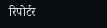रिपोर्टर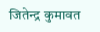जितेन्द्र कुमावत